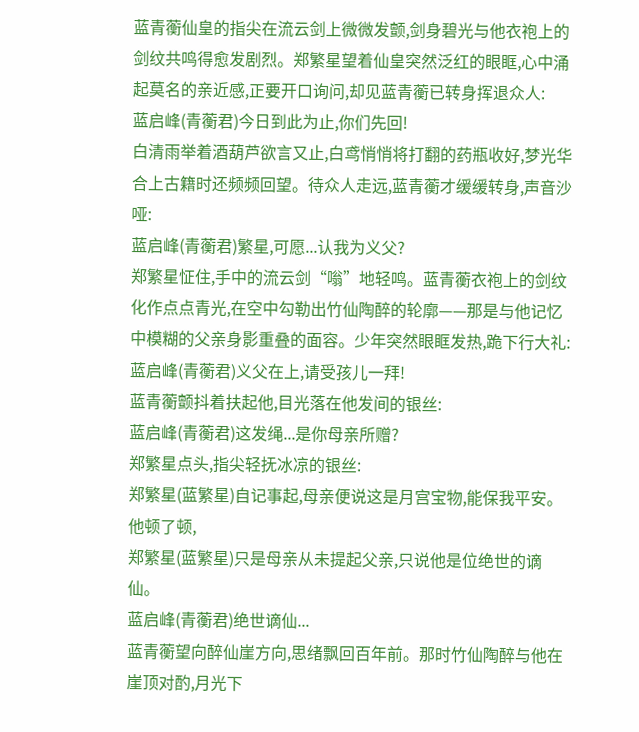蓝青蘅仙皇的指尖在流云剑上微微发颤,剑身碧光与他衣袍上的剑纹共鸣得愈发剧烈。郑繁星望着仙皇突然泛红的眼眶,心中涌起莫名的亲近感,正要开口询问,却见蓝青蘅已转身挥退众人:
蓝启峰(青蘅君)今日到此为止,你们先回!
白清雨举着酒葫芦欲言又止,白鸢悄悄将打翻的药瓶收好,梦光华合上古籍时还频频回望。待众人走远,蓝青蘅才缓缓转身,声音沙哑:
蓝启峰(青蘅君)繁星,可愿...认我为义父?
郑繁星怔住,手中的流云剑“嗡”地轻鸣。蓝青蘅衣袍上的剑纹化作点点青光,在空中勾勒出竹仙陶醉的轮廓——那是与他记忆中模糊的父亲身影重叠的面容。少年突然眼眶发热,跪下行大礼:
蓝启峰(青蘅君)义父在上,请受孩儿一拜!
蓝青蘅颤抖着扶起他,目光落在他发间的银丝:
蓝启峰(青蘅君)这发绳...是你母亲所赠?
郑繁星点头,指尖轻抚冰凉的银丝:
郑繁星(蓝繁星)自记事起,母亲便说这是月宫宝物,能保我平安。
他顿了顿,
郑繁星(蓝繁星)只是母亲从未提起父亲,只说他是位绝世的谪仙。
蓝启峰(青蘅君)绝世谪仙...
蓝青蘅望向醉仙崖方向,思绪飘回百年前。那时竹仙陶醉与他在崖顶对酌,月光下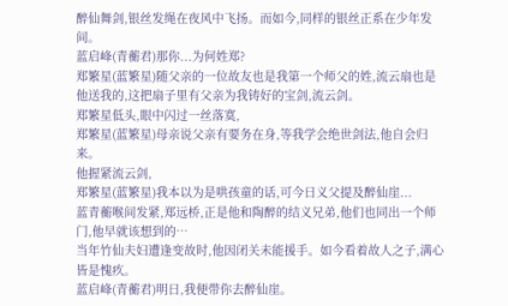醉仙舞剑,银丝发绳在夜风中飞扬。而如今,同样的银丝正系在少年发间。
蓝启峰(青蘅君)那你...为何姓郑?
郑繁星(蓝繁星)随父亲的一位故友也是我第一个师父的姓,流云扇也是他送我的,这把扇子里有父亲为我铸好的宝剑,流云剑。
郑繁星低头,眼中闪过一丝落寞,
郑繁星(蓝繁星)母亲说父亲有要务在身,等我学会绝世剑法,他自会归来。
他握紧流云剑,
郑繁星(蓝繁星)我本以为是哄孩童的话,可今日义父提及醉仙崖...
蓝青蘅喉间发紧,郑远桥,正是他和陶醉的结义兄弟,他们也同出一个师门,他早就该想到的…
当年竹仙夫妇遭逢变故时,他因闭关未能援手。如今看着故人之子,满心皆是愧疚。
蓝启峰(青蘅君)明日,我便带你去醉仙崖。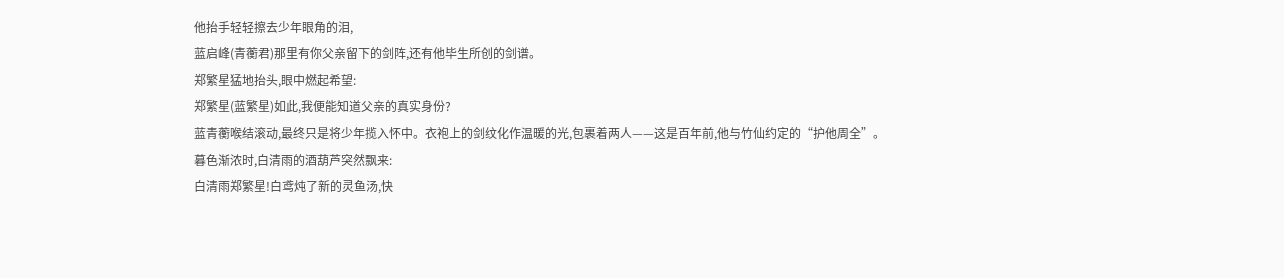他抬手轻轻擦去少年眼角的泪,
蓝启峰(青蘅君)那里有你父亲留下的剑阵,还有他毕生所创的剑谱。
郑繁星猛地抬头,眼中燃起希望:
郑繁星(蓝繁星)如此,我便能知道父亲的真实身份?
蓝青蘅喉结滚动,最终只是将少年揽入怀中。衣袍上的剑纹化作温暖的光,包裹着两人——这是百年前,他与竹仙约定的“护他周全”。
暮色渐浓时,白清雨的酒葫芦突然飘来:
白清雨郑繁星!白鸢炖了新的灵鱼汤,快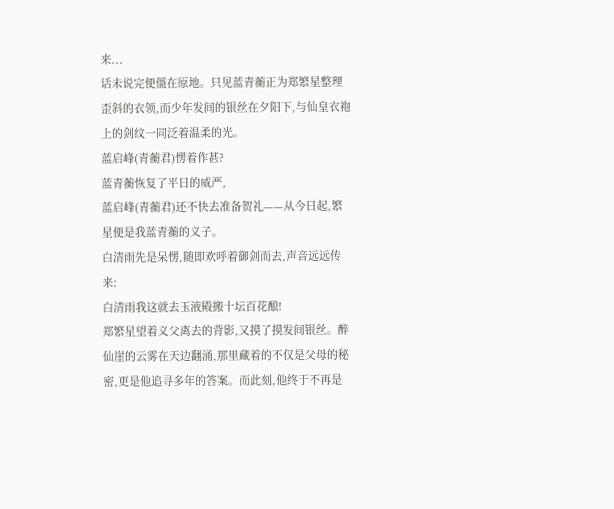来...
话未说完便僵在原地。只见蓝青蘅正为郑繁星整理歪斜的衣领,而少年发间的银丝在夕阳下,与仙皇衣袍上的剑纹一同泛着温柔的光。
蓝启峰(青蘅君)愣着作甚?
蓝青蘅恢复了平日的威严,
蓝启峰(青蘅君)还不快去准备贺礼——从今日起,繁星便是我蓝青蘅的义子。
白清雨先是呆愣,随即欢呼着御剑而去,声音远远传来:
白清雨我这就去玉液殿搬十坛百花酿!
郑繁星望着义父离去的背影,又摸了摸发间银丝。醉仙崖的云雾在天边翻涌,那里藏着的不仅是父母的秘密,更是他追寻多年的答案。而此刻,他终于不再是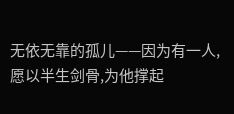无依无靠的孤儿——因为有一人,愿以半生剑骨,为他撑起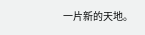一片新的天地。